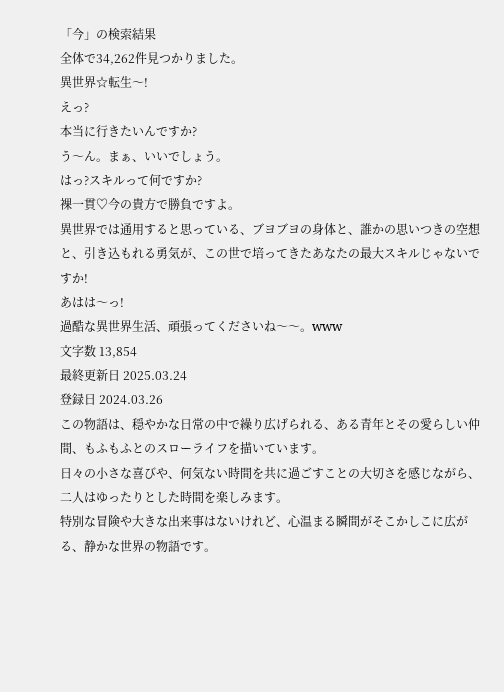「今」の検索結果
全体で34,262件見つかりました。
異世界☆転生〜!
えっ?
本当に行きたいんですか?
う〜ん。まぁ、いいでしょう。
はっ?スキルって何ですか?
裸一貫♡今の貴方で勝負ですよ。
異世界では通用すると思っている、ブヨブヨの身体と、誰かの思いつきの空想と、引き込もれる勇気が、この世で培ってきたあなたの最大スキルじゃないですか!
あはは〜っ!
過酷な異世界生活、頑張ってくださいね〜〜。www
文字数 13,854
最終更新日 2025.03.24
登録日 2024.03.26
この物語は、穏やかな日常の中で繰り広げられる、ある青年とその愛らしい仲間、もふもふとのスローライフを描いています。
日々の小さな喜びや、何気ない時間を共に過ごすことの大切さを感じながら、二人はゆったりとした時間を楽しみます。
特別な冒険や大きな出来事はないけれど、心温まる瞬間がそこかしこに広がる、静かな世界の物語です。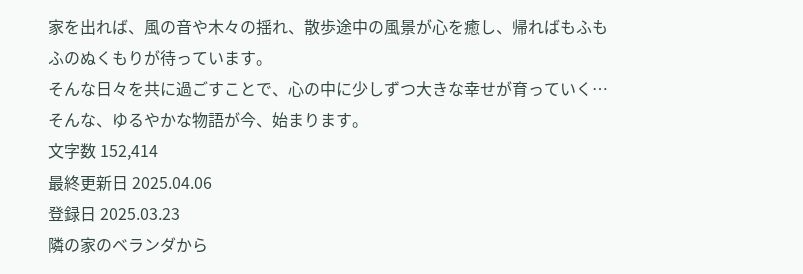家を出れば、風の音や木々の揺れ、散歩途中の風景が心を癒し、帰ればもふもふのぬくもりが待っています。
そんな日々を共に過ごすことで、心の中に少しずつ大きな幸せが育っていく…そんな、ゆるやかな物語が今、始まります。
文字数 152,414
最終更新日 2025.04.06
登録日 2025.03.23
隣の家のベランダから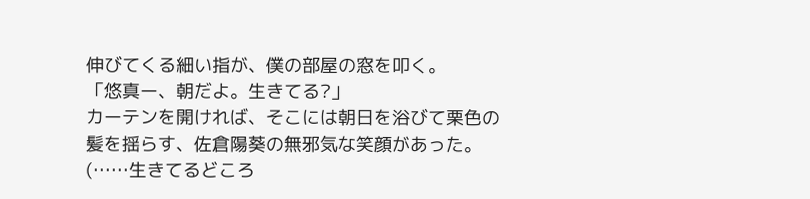伸びてくる細い指が、僕の部屋の窓を叩く。
「悠真ー、朝だよ。生きてる?」
カーテンを開ければ、そこには朝日を浴びて栗色の髪を揺らす、佐倉陽葵の無邪気な笑顔があった。
(……生きてるどころ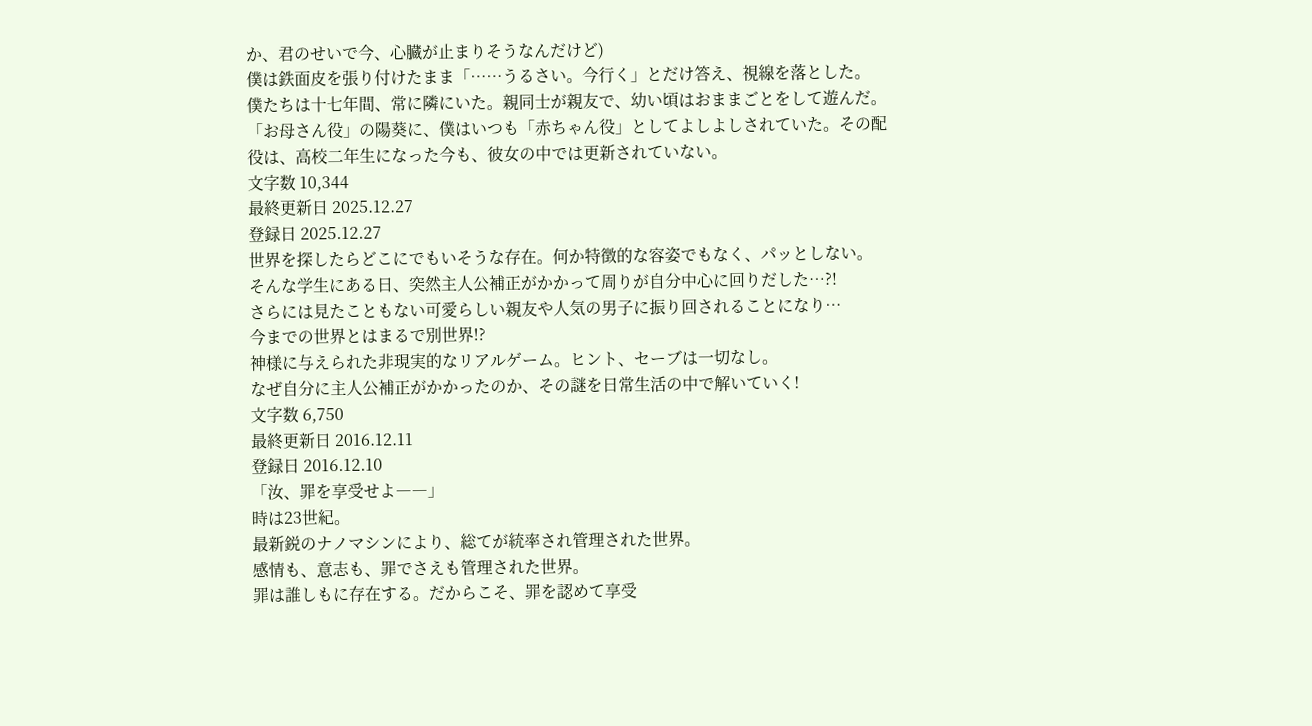か、君のせいで今、心臓が止まりそうなんだけど)
僕は鉄面皮を張り付けたまま「……うるさい。今行く」とだけ答え、視線を落とした。
僕たちは十七年間、常に隣にいた。親同士が親友で、幼い頃はおままごとをして遊んだ。「お母さん役」の陽葵に、僕はいつも「赤ちゃん役」としてよしよしされていた。その配役は、高校二年生になった今も、彼女の中では更新されていない。
文字数 10,344
最終更新日 2025.12.27
登録日 2025.12.27
世界を探したらどこにでもいそうな存在。何か特徴的な容姿でもなく、パッとしない。
そんな学生にある日、突然主人公補正がかかって周りが自分中心に回りだした…?!
さらには見たこともない可愛らしい親友や人気の男子に振り回されることになり…
今までの世界とはまるで別世界!?
神様に与えられた非現実的なリアルゲーム。ヒント、セーブは一切なし。
なぜ自分に主人公補正がかかったのか、その謎を日常生活の中で解いていく!
文字数 6,750
最終更新日 2016.12.11
登録日 2016.12.10
「汝、罪を享受せよ――」
時は23世紀。
最新鋭のナノマシンにより、総てが統率され管理された世界。
感情も、意志も、罪でさえも管理された世界。
罪は誰しもに存在する。だからこそ、罪を認めて享受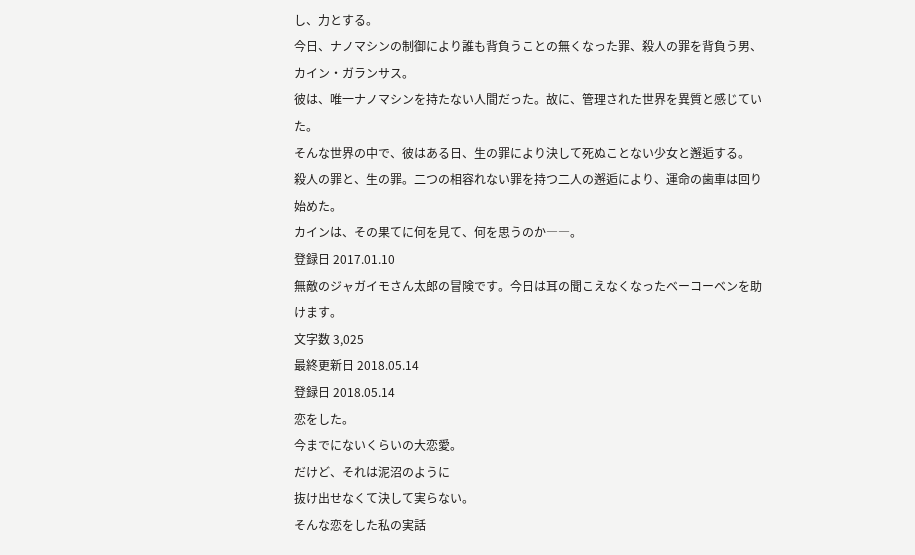し、力とする。
今日、ナノマシンの制御により誰も背負うことの無くなった罪、殺人の罪を背負う男、カイン・ガランサス。
彼は、唯一ナノマシンを持たない人間だった。故に、管理された世界を異質と感じていた。
そんな世界の中で、彼はある日、生の罪により決して死ぬことない少女と邂逅する。
殺人の罪と、生の罪。二つの相容れない罪を持つ二人の邂逅により、運命の歯車は回り始めた。
カインは、その果てに何を見て、何を思うのか――。
登録日 2017.01.10
無敵のジャガイモさん太郎の冒険です。今日は耳の聞こえなくなったベーコーベンを助けます。
文字数 3,025
最終更新日 2018.05.14
登録日 2018.05.14
恋をした。
今までにないくらいの大恋愛。
だけど、それは泥沼のように
抜け出せなくて決して実らない。
そんな恋をした私の実話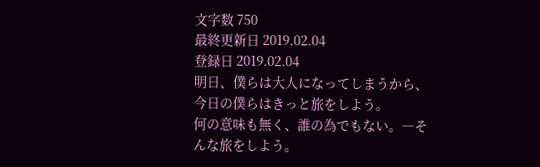文字数 750
最終更新日 2019.02.04
登録日 2019.02.04
明日、僕らは大人になってしまうから、今日の僕らはきっと旅をしよう。
何の意味も無く、誰の為でもない。―そんな旅をしよう。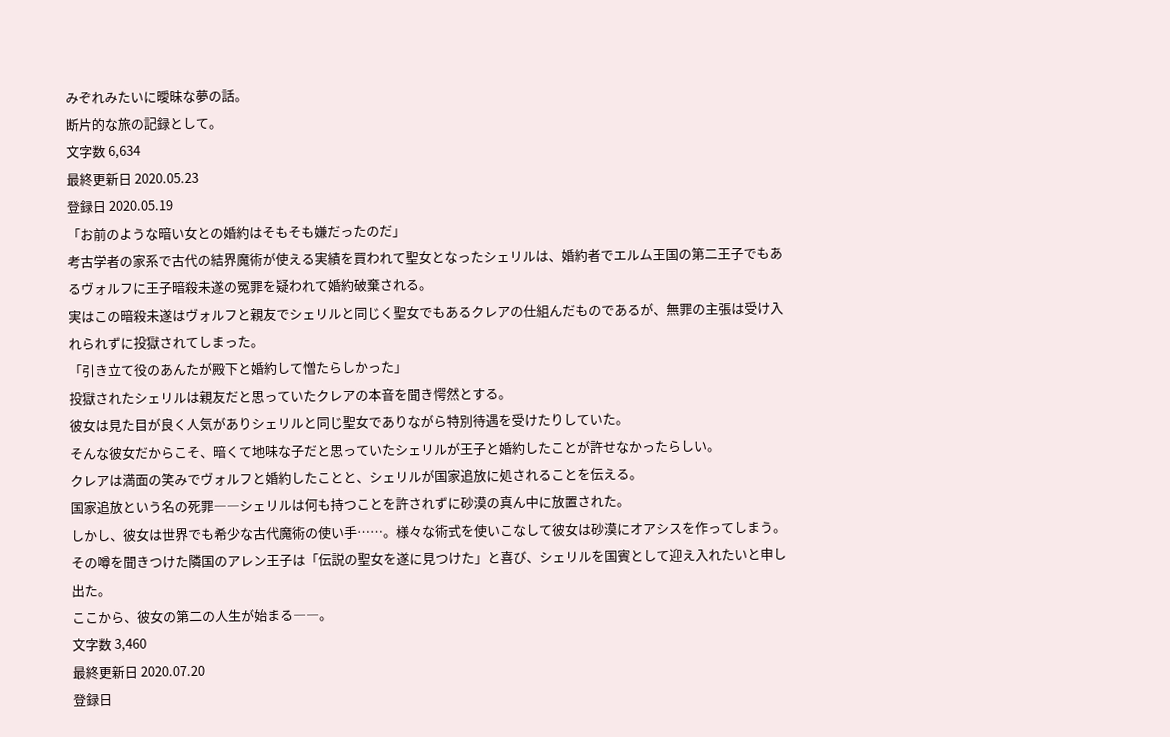みぞれみたいに曖昧な夢の話。
断片的な旅の記録として。
文字数 6,634
最終更新日 2020.05.23
登録日 2020.05.19
「お前のような暗い女との婚約はそもそも嫌だったのだ」
考古学者の家系で古代の結界魔術が使える実績を買われて聖女となったシェリルは、婚約者でエルム王国の第二王子でもあるヴォルフに王子暗殺未遂の冤罪を疑われて婚約破棄される。
実はこの暗殺未遂はヴォルフと親友でシェリルと同じく聖女でもあるクレアの仕組んだものであるが、無罪の主張は受け入れられずに投獄されてしまった。
「引き立て役のあんたが殿下と婚約して憎たらしかった」
投獄されたシェリルは親友だと思っていたクレアの本音を聞き愕然とする。
彼女は見た目が良く人気がありシェリルと同じ聖女でありながら特別待遇を受けたりしていた。
そんな彼女だからこそ、暗くて地味な子だと思っていたシェリルが王子と婚約したことが許せなかったらしい。
クレアは満面の笑みでヴォルフと婚約したことと、シェリルが国家追放に処されることを伝える。
国家追放という名の死罪――シェリルは何も持つことを許されずに砂漠の真ん中に放置された。
しかし、彼女は世界でも希少な古代魔術の使い手……。様々な術式を使いこなして彼女は砂漠にオアシスを作ってしまう。
その噂を聞きつけた隣国のアレン王子は「伝説の聖女を遂に見つけた」と喜び、シェリルを国賓として迎え入れたいと申し出た。
ここから、彼女の第二の人生が始まる――。
文字数 3,460
最終更新日 2020.07.20
登録日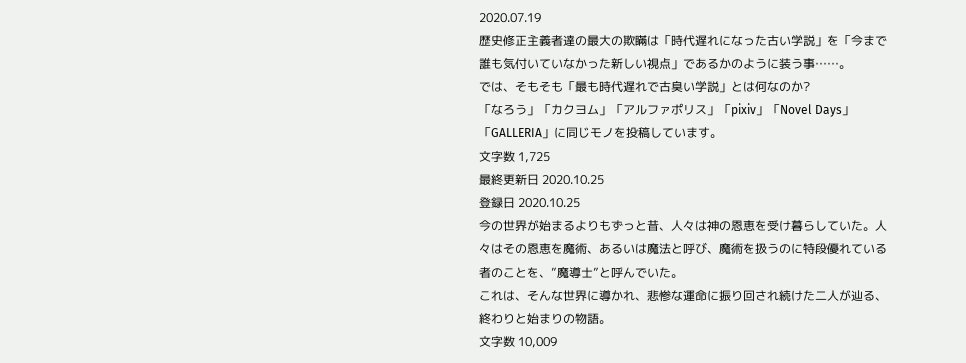2020.07.19
歴史修正主義者達の最大の欺瞞は「時代遅れになった古い学説」を「今まで誰も気付いていなかった新しい視点」であるかのように装う事……。
では、そもそも「最も時代遅れで古臭い学説」とは何なのか?
「なろう」「カクヨム」「アルファポリス」「pixiv」「Novel Days」「GALLERIA」に同じモノを投稿しています。
文字数 1,725
最終更新日 2020.10.25
登録日 2020.10.25
今の世界が始まるよりもずっと昔、人々は神の恩恵を受け暮らしていた。人々はその恩恵を魔術、あるいは魔法と呼び、魔術を扱うのに特段優れている者のことを、”魔導士”と呼んでいた。
これは、そんな世界に導かれ、悲惨な運命に振り回され続けた二人が辿る、終わりと始まりの物語。
文字数 10,009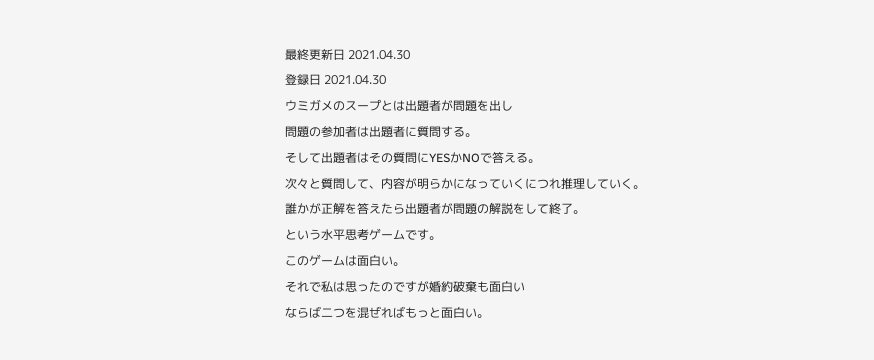最終更新日 2021.04.30
登録日 2021.04.30
ウミガメのスープとは出題者が問題を出し
問題の参加者は出題者に質問する。
そして出題者はその質問にYESかNOで答える。
次々と質問して、内容が明らかになっていくにつれ推理していく。
誰かが正解を答えたら出題者が問題の解説をして終了。
という水平思考ゲームです。
このゲームは面白い。
それで私は思ったのですが婚約破棄も面白い
ならば二つを混ぜればもっと面白い。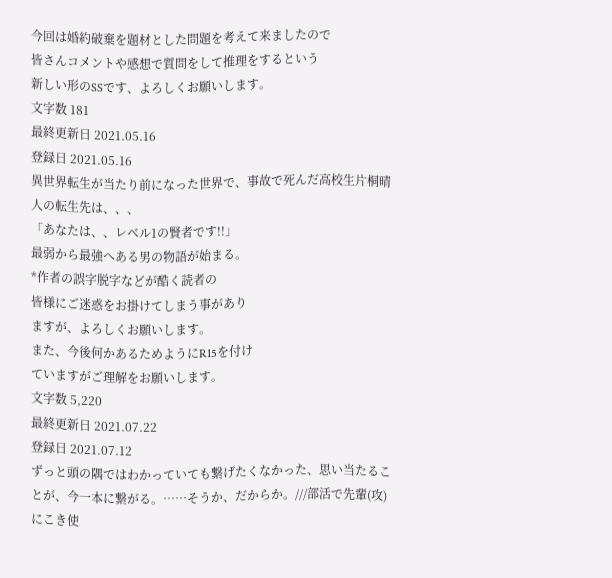今回は婚約破棄を題材とした問題を考えて来ましたので
皆さんコメントや感想で質問をして推理をするという
新しい形のSSです、よろしくお願いします。
文字数 181
最終更新日 2021.05.16
登録日 2021.05.16
異世界転生が当たり前になった世界で、事故で死んだ高校生片桐晴人の転生先は、、、
「あなたは、、レベル1の賢者です!!」
最弱から最強へある男の物語が始まる。
*作者の誤字脱字などが酷く読者の
皆様にご迷惑をお掛けてしまう事があり
ますが、よろしくお願いします。
また、今後何かあるためようにR15を付け
ていますがご理解をお願いします。
文字数 5,220
最終更新日 2021.07.22
登録日 2021.07.12
ずっと頭の隅ではわかっていても繋げたくなかった、思い当たることが、今一本に繋がる。……そうか、だからか。///部活で先輩(攻)にこき使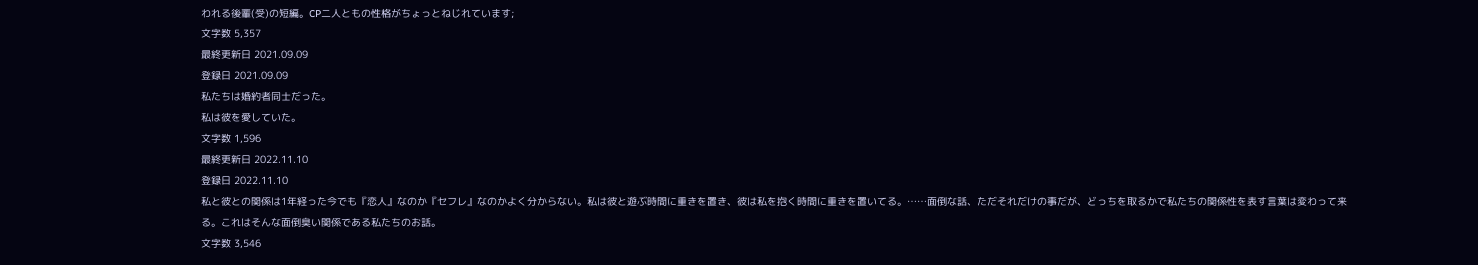われる後輩(受)の短編。CP二人ともの性格がちょっとねじれています;
文字数 5,357
最終更新日 2021.09.09
登録日 2021.09.09
私たちは婚約者同士だった。
私は彼を愛していた。
文字数 1,596
最終更新日 2022.11.10
登録日 2022.11.10
私と彼との関係は1年経った今でも『恋人』なのか『セフレ』なのかよく分からない。私は彼と遊ぶ時間に重きを置き、彼は私を抱く時間に重きを置いてる。……面倒な話、ただそれだけの事だが、どっちを取るかで私たちの関係性を表す言葉は変わって来る。これはそんな面倒臭い関係である私たちのお話。
文字数 3,546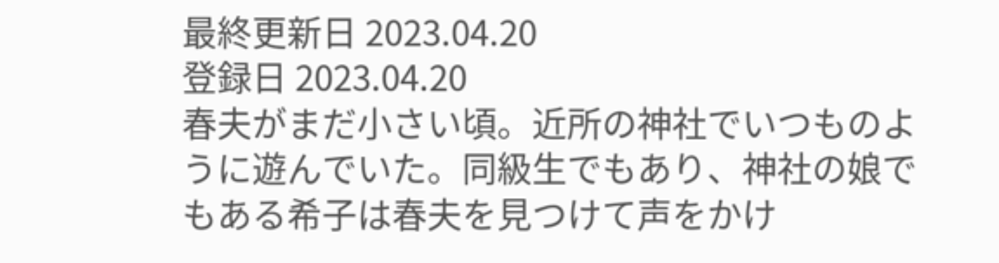最終更新日 2023.04.20
登録日 2023.04.20
春夫がまだ小さい頃。近所の神社でいつものように遊んでいた。同級生でもあり、神社の娘でもある希子は春夫を見つけて声をかけ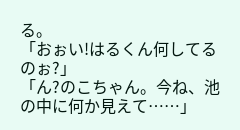る。
「おぉい!はるくん何してるのぉ?」
「ん?のこちゃん。今ね、池の中に何か見えて……」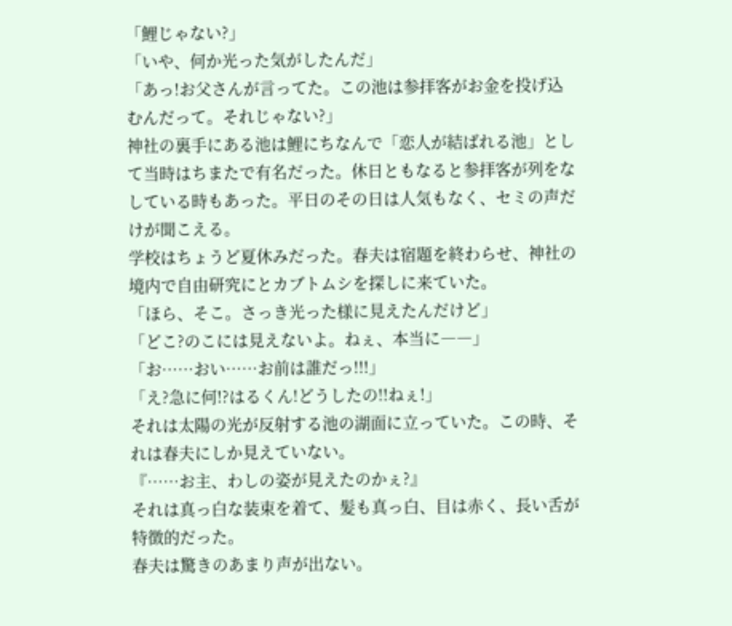「鯉じゃない?」
「いや、何か光った気がしたんだ」
「あっ!お父さんが言ってた。この池は参拝客がお金を投げ込むんだって。それじゃない?」
神社の裏手にある池は鯉にちなんで「恋人が結ばれる池」として当時はちまたで有名だった。休日ともなると参拝客が列をなしている時もあった。平日のその日は人気もなく、セミの声だけが聞こえる。
学校はちょうど夏休みだった。春夫は宿題を終わらせ、神社の境内で自由研究にとカブトムシを探しに来ていた。
「ほら、そこ。さっき光った様に見えたんだけど」
「どこ?のこには見えないよ。ねぇ、本当に――」
「お……おい……お前は誰だっ!!!」
「え?急に何!?はるくん!どうしたの!!ねぇ!」
それは太陽の光が反射する池の湖面に立っていた。この時、それは春夫にしか見えていない。
『……お主、わしの姿が見えたのかぇ?』
それは真っ白な装束を着て、髪も真っ白、目は赤く、長い舌が特徴的だった。
春夫は驚きのあまり声が出ない。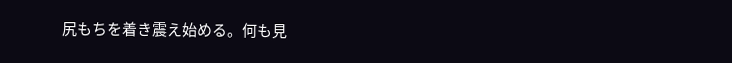尻もちを着き震え始める。何も見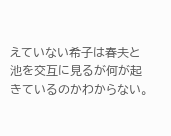えていない希子は春夫と池を交互に見るが何が起きているのかわからない。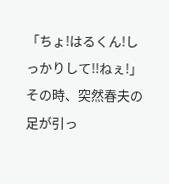「ちょ!はるくん!しっかりして!!ねぇ!」
その時、突然春夫の足が引っ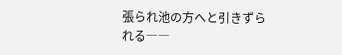張られ池の方へと引きずられる――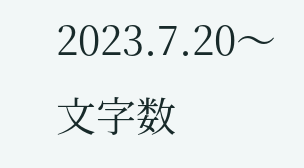2023.7.20〜
文字数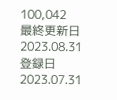100,042
最終更新日 2023.08.31
登録日 2023.07.31